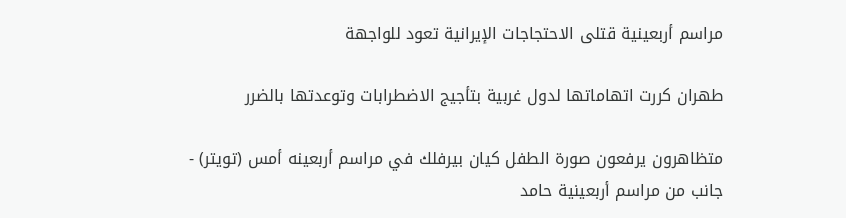مراسم أربعينية قتلى الاحتجاجات الإيرانية تعود للواجهة

طهران كررت اتهاماتها لدول غربية بتأجيج الاضطرابات وتوعدتها بالضرر

متظاهرون يرفعون صورة الطفل كيان بيرفلك في مراسم أربعينه أمس (تويتر) - جانب من مراسم أربعينية حامد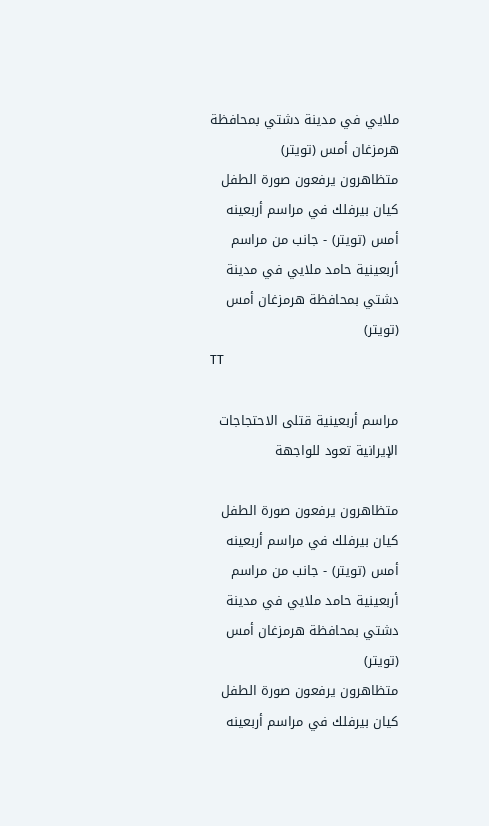ملايي في مدينة دشتي بمحافظة هرمزغان أمس (تويتر)
متظاهرون يرفعون صورة الطفل كيان بيرفلك في مراسم أربعينه أمس (تويتر) - جانب من مراسم أربعينية حامد ملايي في مدينة دشتي بمحافظة هرمزغان أمس (تويتر)
TT

مراسم أربعينية قتلى الاحتجاجات الإيرانية تعود للواجهة

متظاهرون يرفعون صورة الطفل كيان بيرفلك في مراسم أربعينه أمس (تويتر) - جانب من مراسم أربعينية حامد ملايي في مدينة دشتي بمحافظة هرمزغان أمس (تويتر)
متظاهرون يرفعون صورة الطفل كيان بيرفلك في مراسم أربعينه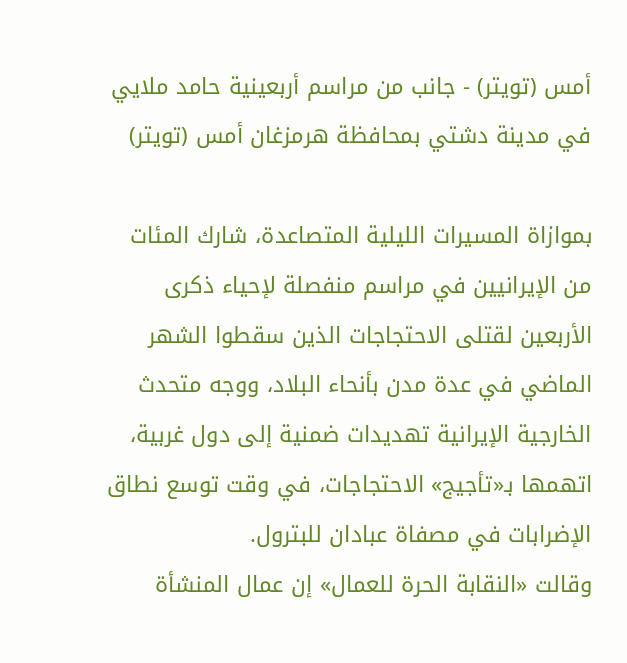أمس (تويتر) - جانب من مراسم أربعينية حامد ملايي في مدينة دشتي بمحافظة هرمزغان أمس (تويتر)

بموازاة المسيرات الليلية المتصاعدة، شارك المئات من الإيرانيين في مراسم منفصلة لإحياء ذكرى الأربعين لقتلى الاحتجاجات الذين سقطوا الشهر الماضي في عدة مدن بأنحاء البلاد، ووجه متحدث الخارجية الإيرانية تهديدات ضمنية إلى دول غربية، اتهمها بـ«تأجيج» الاحتجاجات، في وقت توسع نطاق الإضرابات في مصفاة عبادان للبترول.
وقالت «النقابة الحرة للعمال» إن عمال المنشأة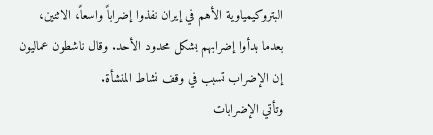البتروكيمياوية الأهم في إيران نفذوا إضراباً واسعاً، الاثنين، بعدما بدأوا إضرابهم بشكل محدود الأحد. وقال ناشطون عماليون إن الإضراب تسبب في وقف نشاط المنشأة.
وتأتي الإضرابات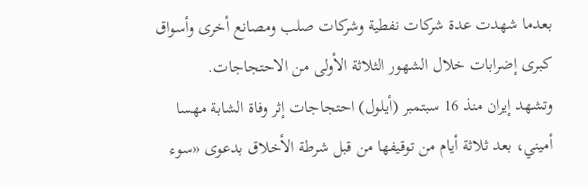بعدما شهدت عدة شركات نفطية وشركات صلب ومصانع أخرى وأسواق كبرى إضرابات خلال الشهور الثلاثة الأولى من الاحتجاجات.
وتشهد إيران منذ 16 سبتمبر (أيلول) احتجاجات إثر وفاة الشابة مهسا أميني، بعد ثلاثة أيام من توقيفها من قبل شرطة الأخلاق بدعوى «سوء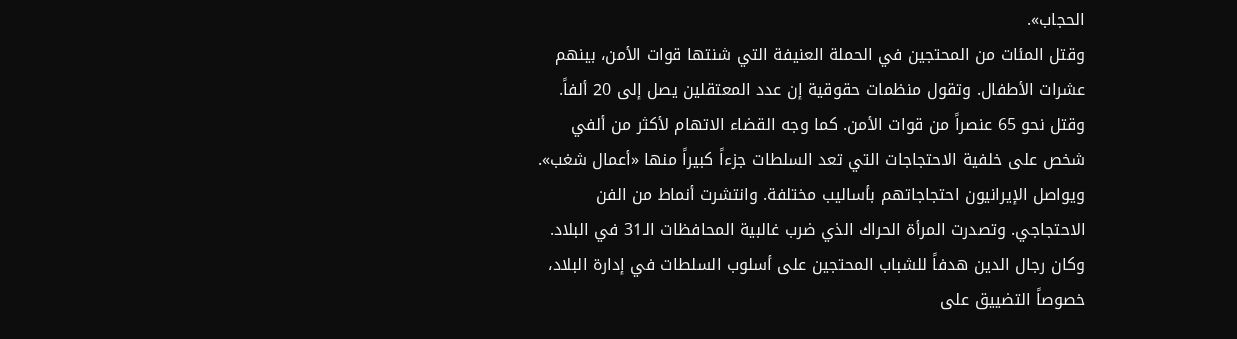الحجاب».
وقتل المئات من المحتجين في الحملة العنيفة التي شنتها قوات الأمن، بينهم عشرات الأطفال. وتقول منظمات حقوقية إن عدد المعتقلين يصل إلى 20 ألفاً. وقتل نحو 65 عنصراً من قوات الأمن. كما وجه القضاء الاتهام لأكثر من ألفي شخص على خلفية الاحتجاجات التي تعد السلطات جزءاً كبيراً منها «أعمال شغب».
ويواصل الإيرانيون احتجاجاتهم بأساليب مختلفة. وانتشرت أنماط من الفن الاحتجاجي. وتصدرت المرأة الحراك الذي ضرب غالبية المحافظات الـ31 في البلاد. وكان رجال الدين هدفاً للشباب المحتجين على أسلوب السلطات في إدارة البلاد، خصوصاً التضييق على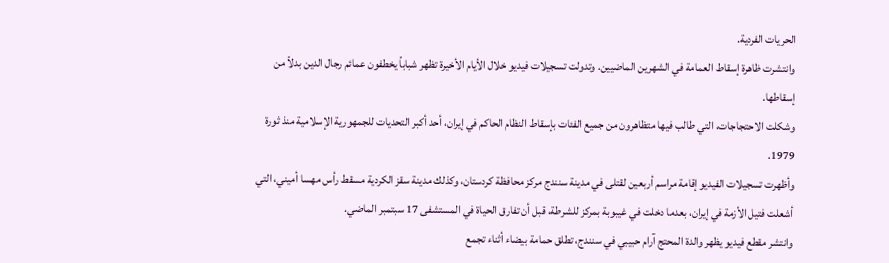الحريات الفردية.
وانتشرت ظاهرة إسقاط العمامة في الشهرين الماضيين. وتدولت تسجيلات فيديو خلال الأيام الأخيرة تظهر شباباً يخطفون عمائم رجال الدين بدلاً من إسقاطها.
وشكلت الاحتجاجات، التي طالب فيها متظاهرون من جميع الفئات بإسقاط النظام الحاكم في إيران، أحد أكبر التحديات للجمهورية الإسلامية منذ ثورة 1979.
وأظهرت تسجيلات الفيديو إقامة مراسم أربعين لقتلى في مدينة سنندج مركز محافظة كردستان، وكذلك مدينة سقز الكردية مسقط رأس مهسا أميني، التي أشعلت فتيل الأزمة في إيران، بعدما دخلت في غيبوبة بمركز للشرطة، قبل أن تفارق الحياة في المستشفى 17 سبتمبر الماضي.
وانتشر مقطع فيديو يظهر والدة المحتج آرام حبيبي في سنندج، تطلق حمامة بيضاء أثناء تجمع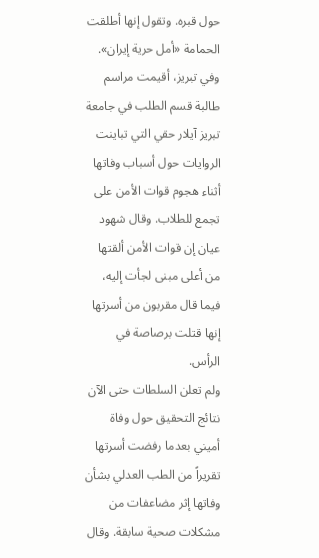حول قبره. وتقول إنها أطلقت الحمامة «أمل حرية إيران».
وفي تبريز، أقيمت مراسم طالبة قسم الطلب في جامعة تبريز آيلار حقي التي تباينت الروايات حول أسباب وفاتها أثناء هجوم قوات الأمن على تجمع للطلاب. وقال شهود عيان إن قوات الأمن ألقتها من أعلى مبنى لجأت إليه، فيما قال مقربون من أسرتها إنها قتلت برصاصة في الرأس.
ولم تعلن السلطات حتى الآن نتائج التحقيق حول وفاة أميني بعدما رفضت أسرتها تقريراً من الطب العدلي بشأن وفاتها إثر مضاعفات من مشكلات صحية سابقة. وقال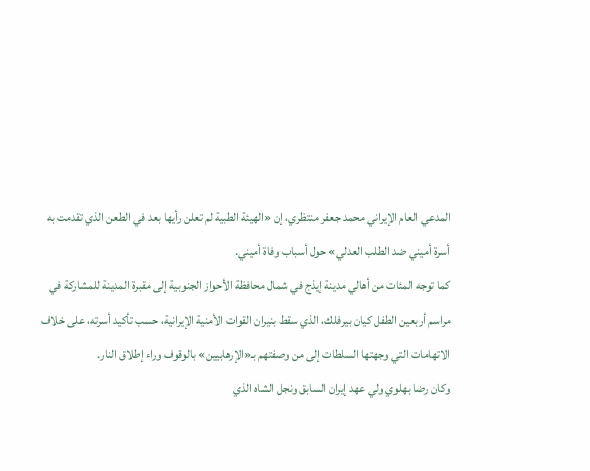المدعي العام الإيراني محمد جعفر منتظري، إن «الهيئة الطبية لم تعلن رأيها بعد في الطعن الذي تقدمت به أسرة أميني ضد الطلب العدلي» حول أسباب وفاة أميني.
كما توجه المئات من أهالي مدينة إيذج في شمال محافظة الأحواز الجنوبية إلى مقبرة المدينة للمشاركة في مراسم أربعين الطفل كيان بيرفلك، الذي سقط بنيران القوات الأمنية الإيرانية، حسب تأكيد أسرته، على خلاف الاتهامات التي وجهتها السلطات إلى من وصفتهم بـ«الإرهابيين» بالوقوف وراء إطلاق النار.
وكان رضا بهلوي ولي عهد إيران السابق ونجل الشاه الذي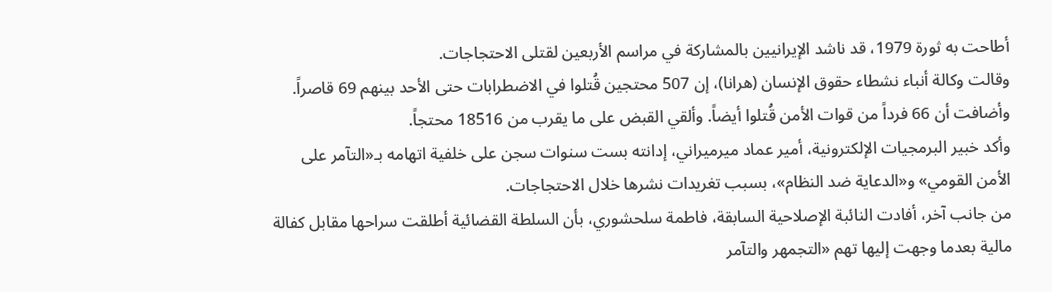أطاحت به ثورة 1979، قد ناشد الإيرانيين بالمشاركة في مراسم الأربعين لقتلى الاحتجاجات.
وقالت وكالة أنباء نشطاء حقوق الإنسان (هرانا)، إن 507 محتجين قُتلوا في الاضطرابات حتى الأحد بينهم 69 قاصراً. وأضافت أن 66 فرداً من قوات الأمن قُتلوا أيضاً. وألقي القبض على ما يقرب من 18516 محتجاً.
وأكد خبير البرمجيات الإلكترونية، أمير عماد ميرميراني، إدانته بست سنوات سجن على خلفية اتهامه بـ«التآمر على الأمن القومي» و«الدعاية ضد النظام»، بسبب تغريدات نشرها خلال الاحتجاجات.
من جانب آخر، أفادت النائبة الإصلاحية السابقة، فاطمة سلحشوري، بأن السلطة القضائية أطلقت سراحها مقابل كفالة مالية بعدما وجهت إليها تهم «التجمهر والتآمر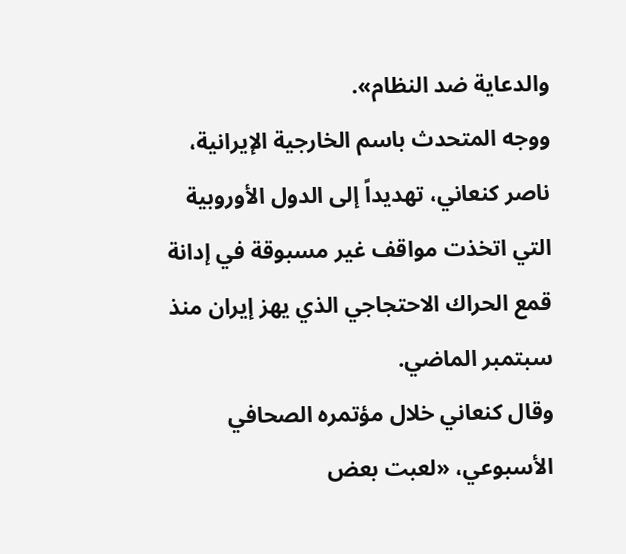والدعاية ضد النظام».
ووجه المتحدث باسم الخارجية الإيرانية، ناصر كنعاني، تهديداً إلى الدول الأوروبية التي اتخذت مواقف غير مسبوقة في إدانة قمع الحراك الاحتجاجي الذي يهز إيران منذ سبتمبر الماضي.
وقال كنعاني خلال مؤتمره الصحافي الأسبوعي، «لعبت بعض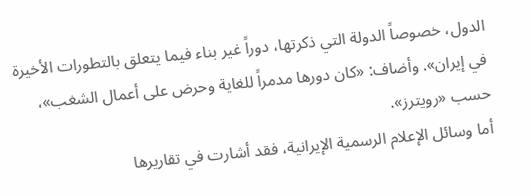الدول، خصوصاً الدولة التي ذكرتها، دوراً غير بناء فيما يتعلق بالتطورات الأخيرة في إيران». وأضاف: «كان دورها مدمراً للغاية وحرض على أعمال الشغب»، حسب «رويترز».
أما وسائل الإعلام الرسمية الإيرانية، فقد أشارت في تقاريرها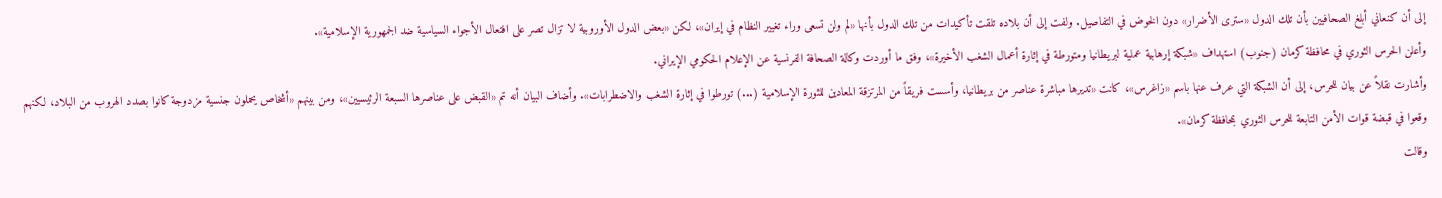إلى أن كنعاني أبلغ الصحافيين بأن تلك الدول «سترى الأضرار» دون الخوض في التفاصيل. ولفت إلى أن بلاده تلقت تأكيدات من تلك الدول بأنها «لم ولن تسعى وراء تغيير النظام في إيران»، لكن «بعض الدول الأوروبية لا تزال تصر على افتعال الأجواء السياسية ضد الجمهورية الإسلامية».
وأعلن الحرس الثوري في محافظة كرمان (جنوب) استهداف «شبكة إرهابية عملية لبريطانيا ومتورطة في إثارة أعمال الشغب الأخيرة»، وفق ما أوردت وكالة الصحافة الفرنسية عن الإعلام الحكومي الإيراني.
وأشارت نقلاً عن بيان للحرس، إلى أن الشبكة التي عرف عنها باسم «زاغرس»، كانت «تديرها مباشرة عناصر من بريطانيا، وأسست فريقاً من المرتزقة المعادين للثورة الإسلامية (...) تورطوا في إثارة الشغب والاضطرابات». وأضاف البيان أنه تم «القبض على عناصرها السبعة الرئيسيين»، ومن بينهم «أشخاص يحملون جنسية مزدوجة كانوا بصدد الهروب من البلاد، لكنهم وقعوا في قبضة قوات الأمن التابعة للحرس الثوري بمحافظة كرمان».
وقالت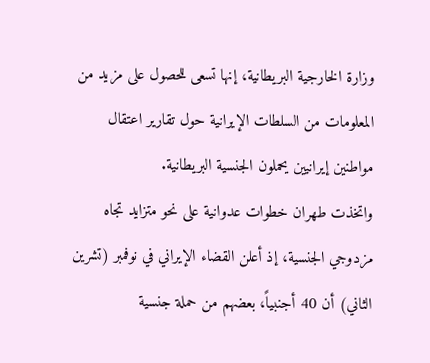وزارة الخارجية البريطانية، إنها تسعى للحصول على مزيد من المعلومات من السلطات الإيرانية حول تقارير اعتقال مواطنين إيرانيين يحملون الجنسية البريطانية.
واتخذت طهران خطوات عدوانية على نحو متزايد تجاه مزدوجي الجنسية، إذ أعلن القضاء الإيراني في نوفمبر (تشرين الثاني) أن 40 أجنبياً، بعضهم من حملة جنسية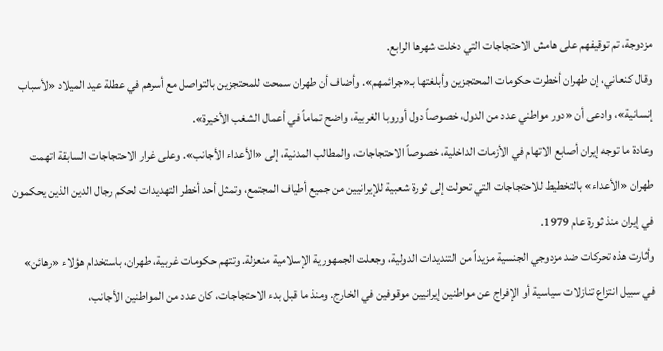مزدوجة، تم توقيفهم على هامش الاحتجاجات التي دخلت شهرها الرابع.
وقال كنعاني، إن طهران أخطرت حكومات المحتجزين وأبلغتها بـ«جرائمهم». وأضاف أن طهران سمحت للمحتجزين بالتواصل مع أسرهم في عطلة عيد الميلاد «لأسباب إنسانية»، وادعى أن «دور مواطني عدد من الدول، خصوصاً دول أوروبا الغربية، واضح تماماً في أعمال الشغب الأخيرة».
وعادة ما توجه إيران أصابع الاتهام في الأزمات الداخلية، خصوصاً الاحتجاجات، والمطالب المدنية، إلى «الأعداء الأجانب». وعلى غرار الاحتجاجات السابقة اتهمت طهران «الأعداء» بالتخطيط للاحتجاجات التي تحولت إلى ثورة شعبية للإيرانيين من جميع أطياف المجتمع، وتمثل أحد أخطر التهديدات لحكم رجال الدين الذين يحكمون في إيران منذ ثورة عام 1979.
وأثارت هذه تحركات ضد مزدوجي الجنسية مزيداً من التنديدات الدولية، وجعلت الجمهورية الإسلامية منعزلة. وتتهم حكومات غربية، طهران، باستخدام هؤلاء «رهائن» في سبيل انتزاع تنازلات سياسية أو الإفراج عن مواطنين إيرانيين موقوفين في الخارج. ومنذ ما قبل بدء الاحتجاجات، كان عدد من المواطنين الأجانب،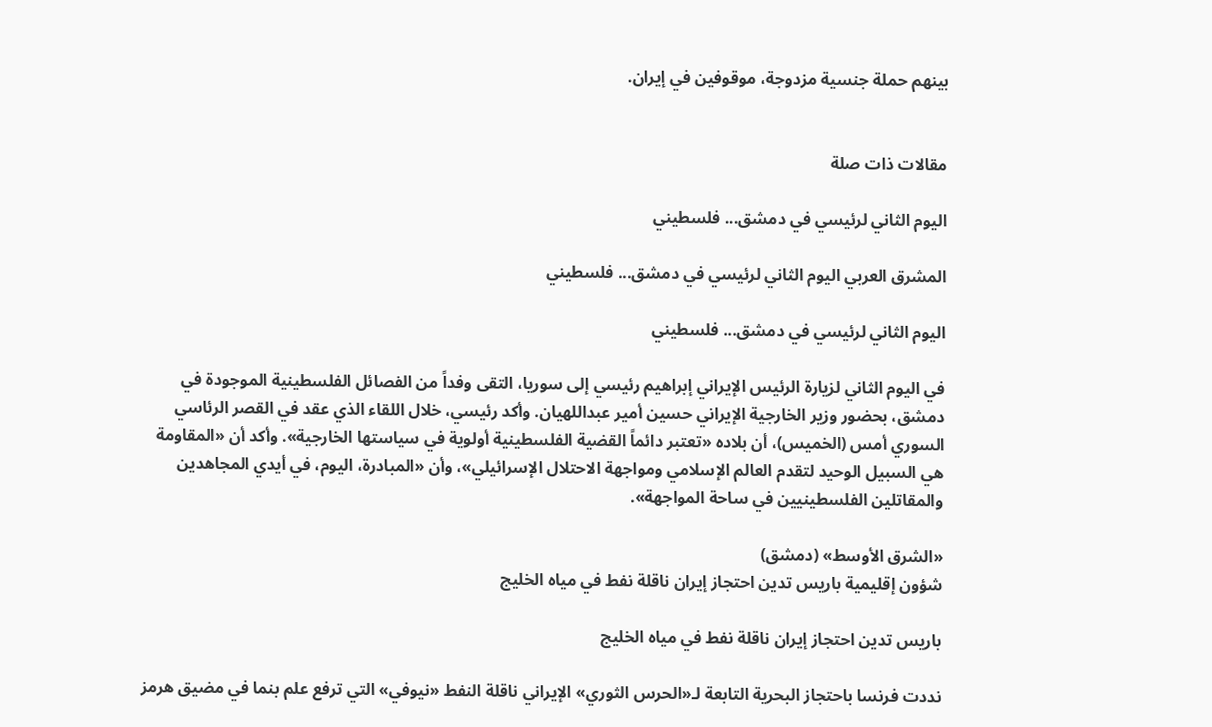بينهم حملة جنسية مزدوجة، موقوفين في إيران.


مقالات ذات صلة

اليوم الثاني لرئيسي في دمشق... فلسطيني

المشرق العربي اليوم الثاني لرئيسي في دمشق... فلسطيني

اليوم الثاني لرئيسي في دمشق... فلسطيني

في اليوم الثاني لزيارة الرئيس الإيراني إبراهيم رئيسي إلى سوريا، التقى وفداً من الفصائل الفلسطينية الموجودة في دمشق، بحضور وزير الخارجية الإيراني حسين أمير عبداللهيان. وأكد رئيسي، خلال اللقاء الذي عقد في القصر الرئاسي السوري أمس (الخميس)، أن بلاده «تعتبر دائماً القضية الفلسطينية أولوية في سياستها الخارجية». وأكد أن «المقاومة هي السبيل الوحيد لتقدم العالم الإسلامي ومواجهة الاحتلال الإسرائيلي»، وأن «المبادرة، اليوم، في أيدي المجاهدين والمقاتلين الفلسطينيين في ساحة المواجهة».

«الشرق الأوسط» (دمشق)
شؤون إقليمية باريس تدين احتجاز إيران ناقلة نفط في مياه الخليج

باريس تدين احتجاز إيران ناقلة نفط في مياه الخليج

نددت فرنسا باحتجاز البحرية التابعة لـ«الحرس الثوري» الإيراني ناقلة النفط «نيوفي» التي ترفع علم بنما في مضيق هرمز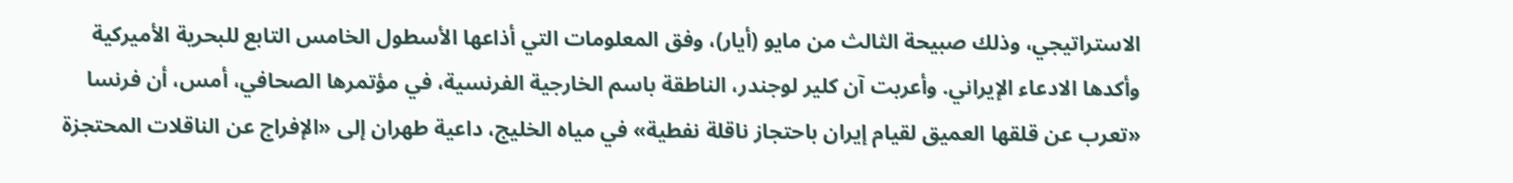الاستراتيجي، وذلك صبيحة الثالث من مايو (أيار)، وفق المعلومات التي أذاعها الأسطول الخامس التابع للبحرية الأميركية وأكدها الادعاء الإيراني. وأعربت آن كلير لوجندر، الناطقة باسم الخارجية الفرنسية، في مؤتمرها الصحافي، أمس، أن فرنسا «تعرب عن قلقها العميق لقيام إيران باحتجاز ناقلة نفطية» في مياه الخليج، داعية طهران إلى «الإفراج عن الناقلات المحتجزة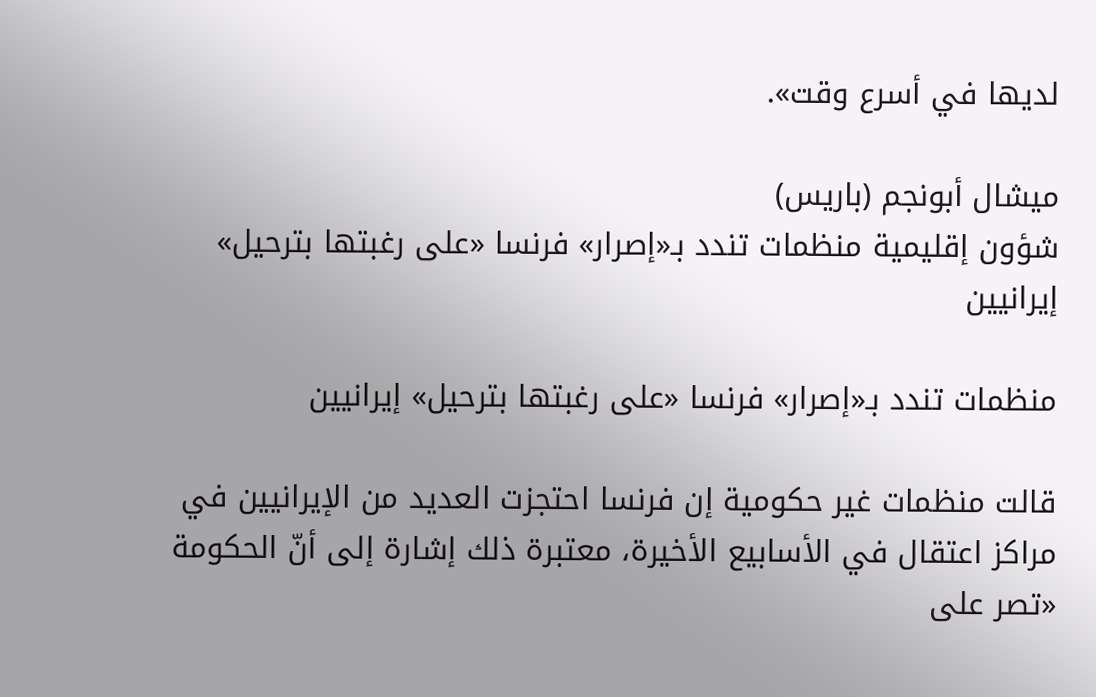لديها في أسرع وقت».

ميشال أبونجم (باريس)
شؤون إقليمية منظمات تندد بـ«إصرار» فرنسا «على رغبتها بترحيل» إيرانيين

منظمات تندد بـ«إصرار» فرنسا «على رغبتها بترحيل» إيرانيين

قالت منظمات غير حكومية إن فرنسا احتجزت العديد من الإيرانيين في مراكز اعتقال في الأسابيع الأخيرة، معتبرة ذلك إشارة إلى أنّ الحكومة «تصر على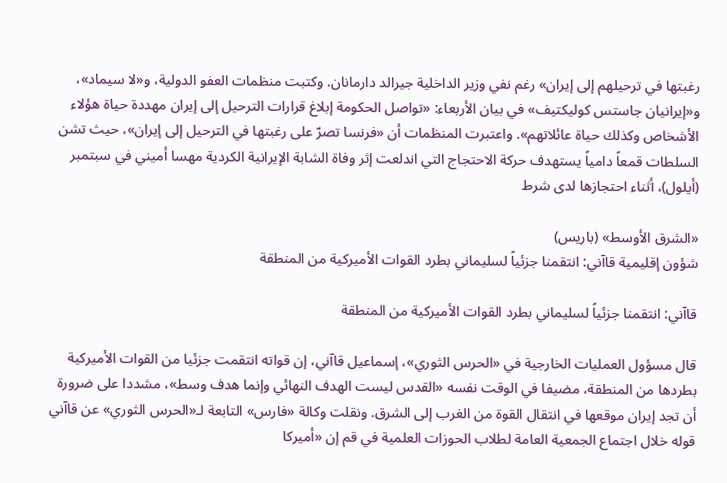رغبتها في ترحيلهم إلى إيران» رغم نفي وزير الداخلية جيرالد دارمانان. وكتبت منظمات العفو الدولية، و«لا سيماد»، و«إيرانيان جاستس كوليكتيف» في بيان الأربعاء: «تواصل الحكومة إبلاغ قرارات الترحيل إلى إيران مهددة حياة هؤلاء الأشخاص وكذلك حياة عائلاتهم». واعتبرت المنظمات أن «فرنسا تصرّ على رغبتها في الترحيل إلى إيران»، حيث تشن السلطات قمعاً دامياً يستهدف حركة الاحتجاج التي اندلعت إثر وفاة الشابة الإيرانية الكردية مهسا أميني في سبتمبر (أيلول)، أثناء احتجازها لدى شرط

«الشرق الأوسط» (باريس)
شؤون إقليمية قاآني: انتقمنا جزئياً لسليماني بطرد القوات الأميركية من المنطقة

قاآني: انتقمنا جزئياً لسليماني بطرد القوات الأميركية من المنطقة

قال مسؤول العمليات الخارجية في «الحرس الثوري»، إسماعيل قاآني، إن قواته انتقمت جزئيا من القوات الأميركية بطردها من المنطقة، مضيفا في الوقت نفسه «القدس ليست الهدف النهائي وإنما هدف وسط»، مشددا على ضرورة أن تجد إيران موقعها في انتقال القوة من الغرب إلى الشرق. ونقلت وكالة «فارس» التابعة لـ«الحرس الثوري» عن قاآني قوله خلال اجتماع الجمعية العامة لطلاب الحوزات العلمية في قم إن «أميركا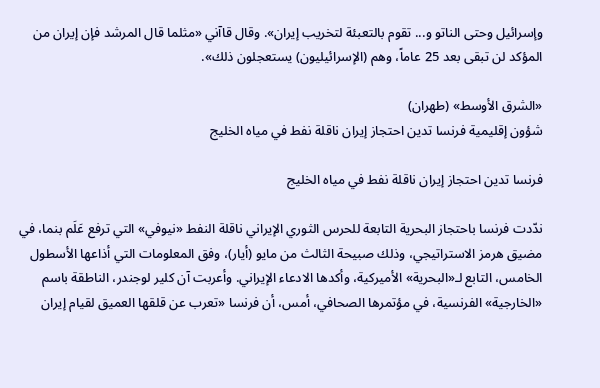وإسرائيل وحتى الناتو و... تقوم بالتعبئة لتخريب إيران». وقال قاآني «مثلما قال المرشد فإن إيران من المؤكد لن تبقى بعد 25 عاماً، وهم (الإسرائيليون) يستعجلون ذلك».

«الشرق الأوسط» (طهران)
شؤون إقليمية فرنسا تدين احتجاز إيران ناقلة نفط في مياه الخليج

فرنسا تدين احتجاز إيران ناقلة نفط في مياه الخليج

ندّدت فرنسا باحتجاز البحرية التابعة للحرس الثوري الإيراني ناقلة النفط «نيوفي» التي ترفع عَلَم بنما، في مضيق هرمز الاستراتيجي، وذلك صبيحة الثالث من مايو (أيار)، وفق المعلومات التي أذاعها الأسطول الخامس، التابع لـ«البحرية» الأميركية، وأكدها الادعاء الإيراني. وأعربت آن كلير لوجندر، الناطقة باسم «الخارجية» الفرنسية، في مؤتمرها الصحافي، أمس، أن فرنسا «تعرب عن قلقها العميق لقيام إيران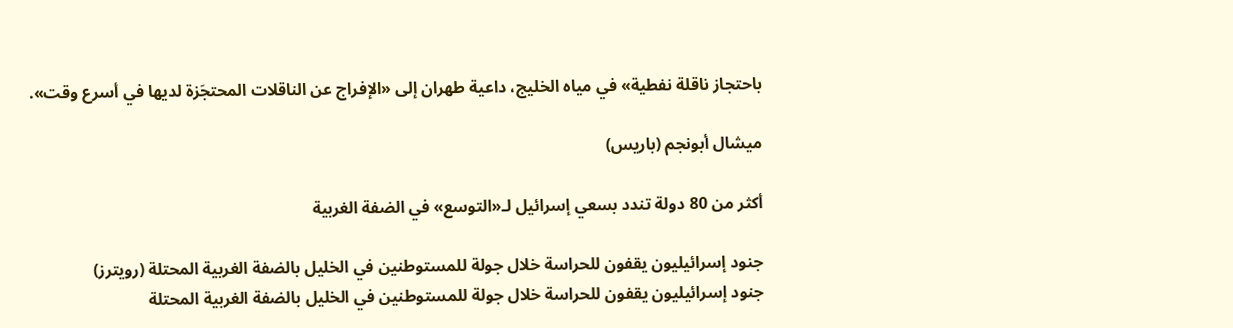باحتجاز ناقلة نفطية» في مياه الخليج، داعية طهران إلى «الإفراج عن الناقلات المحتجَزة لديها في أسرع وقت».

ميشال أبونجم (باريس)

أكثر من 80 دولة تندد بسعي إسرائيل لـ«التوسع» في الضفة الغربية

جنود إسرائيليون يقفون للحراسة خلال جولة للمستوطنين في الخليل بالضفة الغربية المحتلة (رويترز)
جنود إسرائيليون يقفون للحراسة خلال جولة للمستوطنين في الخليل بالضفة الغربية المحتلة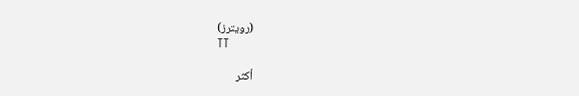(رويترز)
TT

أكثر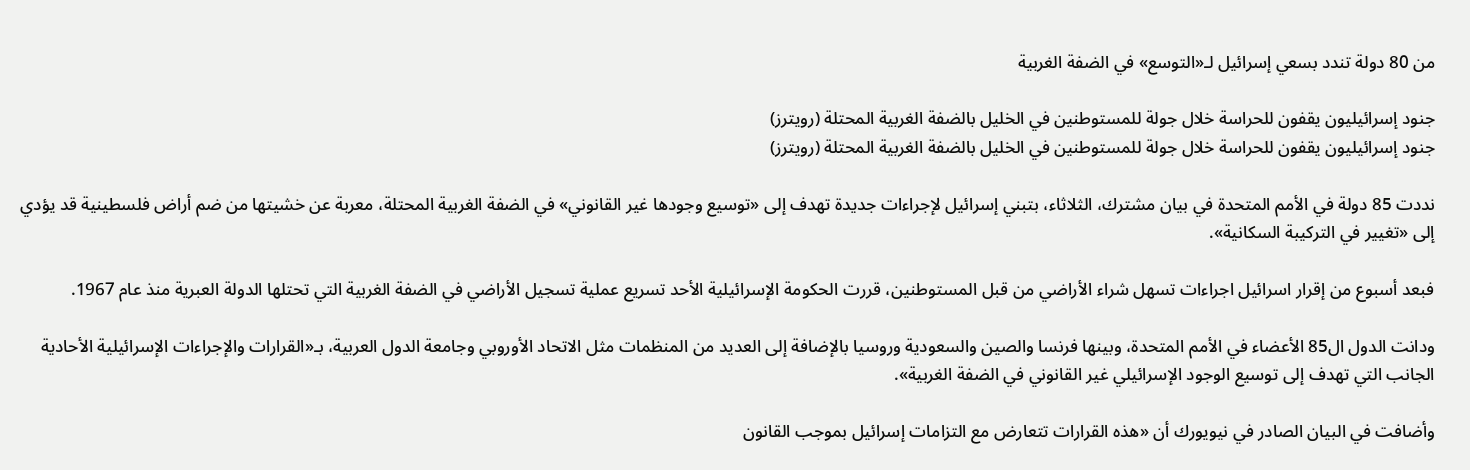من 80 دولة تندد بسعي إسرائيل لـ«التوسع» في الضفة الغربية

جنود إسرائيليون يقفون للحراسة خلال جولة للمستوطنين في الخليل بالضفة الغربية المحتلة (رويترز)
جنود إسرائيليون يقفون للحراسة خلال جولة للمستوطنين في الخليل بالضفة الغربية المحتلة (رويترز)

نددت 85 دولة في الأمم المتحدة في بيان مشترك، الثلاثاء، بتبني إسرائيل لإجراءات جديدة تهدف إلى «توسيع وجودها غير القانوني» في الضفة الغربية المحتلة، معربة عن خشيتها من ضم أراض فلسطينية قد يؤدي إلى «تغيير في التركيبة السكانية».

فبعد أسبوع من إقرار اسرائيل اجراءات تسهل شراء الأراضي من قبل المستوطنين، قررت الحكومة الإسرائيلية الأحد تسريع عملية تسجيل الأراضي في الضفة الغربية التي تحتلها الدولة العبرية منذ عام 1967.

ودانت الدول ال85 الأعضاء في الأمم المتحدة، وبينها فرنسا والصين والسعودية وروسيا بالإضافة إلى العديد من المنظمات مثل الاتحاد الأوروبي وجامعة الدول العربية، بـ«القرارات والإجراءات الإسرائيلية الأحادية الجانب التي تهدف إلى توسيع الوجود الإسرائيلي غير القانوني في الضفة الغربية».

وأضافت في البيان الصادر في نيويورك أن «هذه القرارات تتعارض مع التزامات إسرائيل بموجب القانون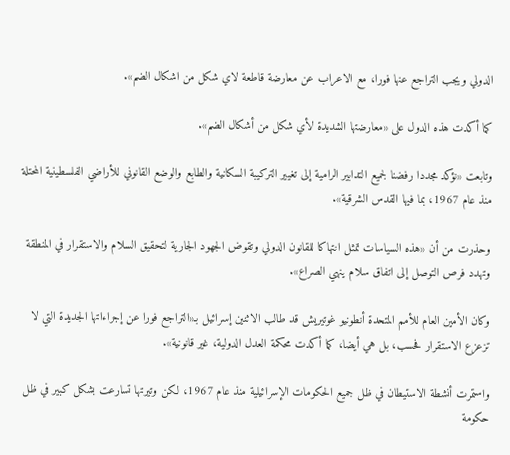الدولي ويجب التراجع عنها فورا، مع الاعراب عن معارضة قاطعة لاي شكل من اشكال الضم».

كما أكدت هذه الدول على «معارضتها الشديدة لأي شكل من أشكال الضم».

وتابعت «نؤكد مجددا رفضنا لجميع التدابير الرامية إلى تغيير التركيبة السكانية والطابع والوضع القانوني للأراضي الفلسطينية المحتلة منذ عام 1967، بما فيها القدس الشرقية».

وحذرت من أن «هذه السياسات تمثل انتهاكا للقانون الدولي وتقوض الجهود الجارية لتحقيق السلام والاستقرار في المنطقة وتهدد فرص التوصل إلى اتفاق سلام ينهي الصراع».

وكان الأمين العام للأمم المتحدة أنطونيو غوتيريش قد طالب الاثنين إسرائيل بـ«التراجع فورا عن إجراءاتها الجديدة التي لا تزعزع الاستقرار فحسب، بل هي أيضا، كما أكدت محكمة العدل الدولية، غير قانونية».

واستمرت أنشطة الاستيطان في ظل جميع الحكومات الإسرائيلية منذ عام 1967، لكن وتيرتها تسارعت بشكل كبير في ظل حكومة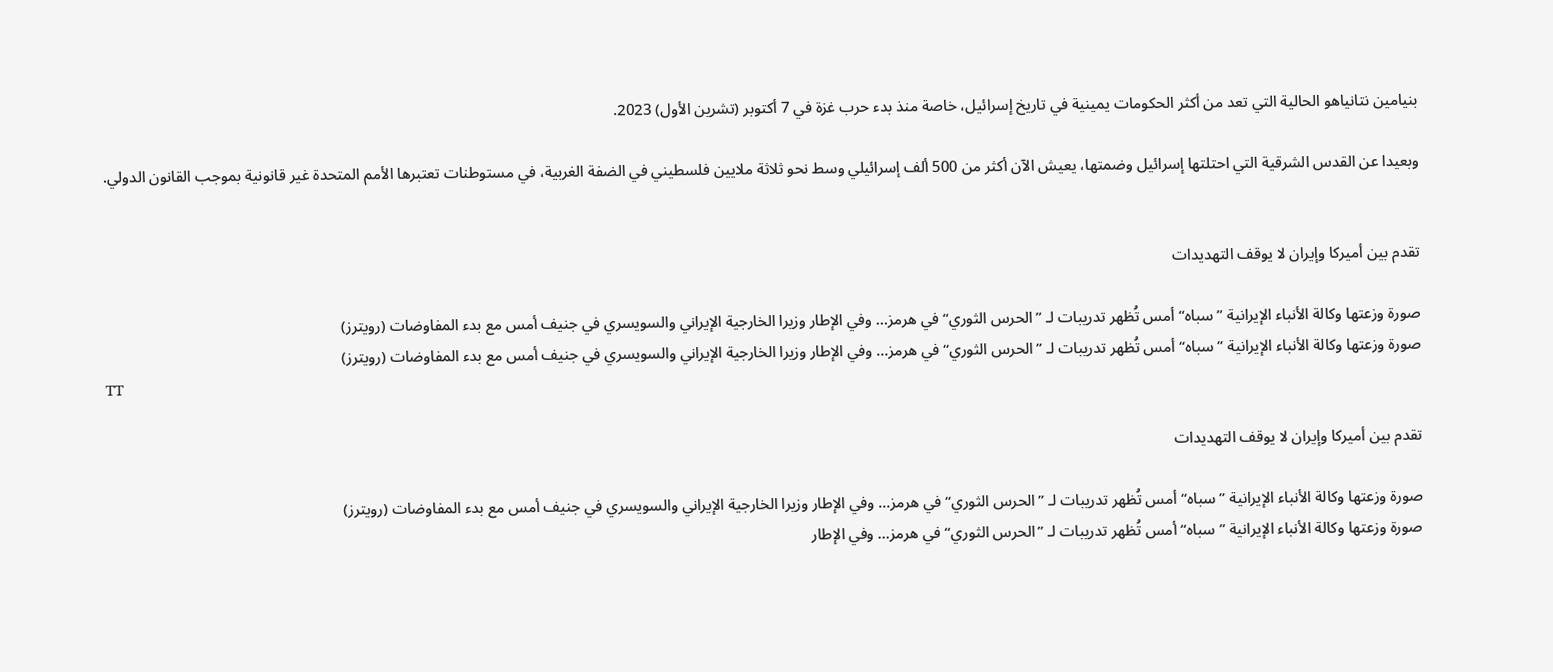بنيامين نتانياهو الحالية التي تعد من أكثر الحكومات يمينية في تاريخ إسرائيل، خاصة منذ بدء حرب غزة في 7 أكتوبر (تشرين الأول) 2023.

وبعيدا عن القدس الشرقية التي احتلتها إسرائيل وضمتها، يعيش الآن أكثر من 500 ألف إسرائيلي وسط نحو ثلاثة ملايين فلسطيني في الضفة الغربية، في مستوطنات تعتبرها الأمم المتحدة غير قانونية بموجب القانون الدولي.


تقدم بين أميركا وإيران لا يوقف التهديدات

صورة وزعتها وكالة الأنباء الإيرانية ”سباه“ أمس تُظهر تدريبات لـ ”الحرس الثوري“ في هرمز… وفي الإطار وزيرا الخارجية الإيراني والسويسري في جنيف أمس مع بدء المفاوضات (رويترز)
صورة وزعتها وكالة الأنباء الإيرانية ”سباه“ أمس تُظهر تدريبات لـ ”الحرس الثوري“ في هرمز… وفي الإطار وزيرا الخارجية الإيراني والسويسري في جنيف أمس مع بدء المفاوضات (رويترز)
TT

تقدم بين أميركا وإيران لا يوقف التهديدات

صورة وزعتها وكالة الأنباء الإيرانية ”سباه“ أمس تُظهر تدريبات لـ ”الحرس الثوري“ في هرمز… وفي الإطار وزيرا الخارجية الإيراني والسويسري في جنيف أمس مع بدء المفاوضات (رويترز)
صورة وزعتها وكالة الأنباء الإيرانية ”سباه“ أمس تُظهر تدريبات لـ ”الحرس الثوري“ في هرمز… وفي الإطار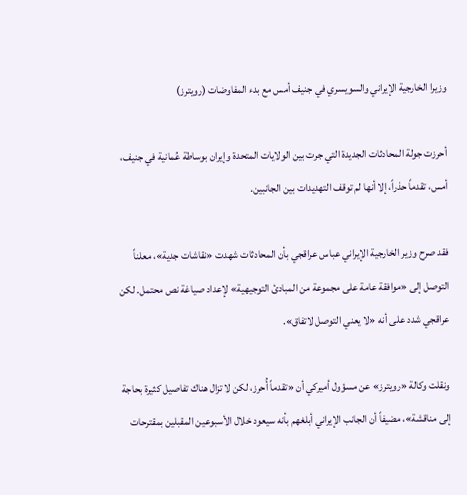وزيرا الخارجية الإيراني والسويسري في جنيف أمس مع بدء المفاوضات (رويترز)

أحرزت جولة المحادثات الجديدة التي جرت بين الولايات المتحدة وإيران بوساطة عُمانية في جنيف، أمس، تقدماً حذراً، إلا أنها لم توقف التهديدات بين الجانبين.

فقد صرح وزير الخارجية الإيراني عباس عراقجي بأن المحادثات شهدت «نقاشات جدية»، معلناً التوصل إلى «موافقة عامة على مجموعة من المبادئ التوجيهية» لإعداد صياغة نص محتمل. لكن عراقجي شدد على أنه «لا يعني التوصل لاتفاق».

ونقلت وكالة «رويترز» عن مسؤول أميركي أن «تقدماً أُحرز، لكن لا تزال هناك تفاصيل كثيرة بحاجة إلى مناقشة»، مضيفاً أن الجانب الإيراني أبلغهم بأنه سيعود خلال الأسبوعين المقبلين بمقترحات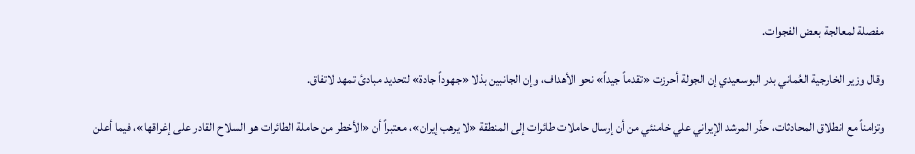مفصلة لمعالجة بعض الفجوات.

وقال وزير الخارجية العُماني بدر البوسعيدي إن الجولة أحرزت «تقدماً جيداً» نحو الأهداف، وإن الجانبين بذلا «جهوداً جادة» لتحديد مبادئ تمهد لاتفاق.

وتزامناً مع انطلاق المحادثات، حذّر المرشد الإيراني علي خامنئي من أن إرسال حاملات طائرات إلى المنطقة «لا يرهب إيران»، معتبراً أن «الأخطر من حاملة الطائرات هو السلاح القادر على إغراقها»، فيما أعلن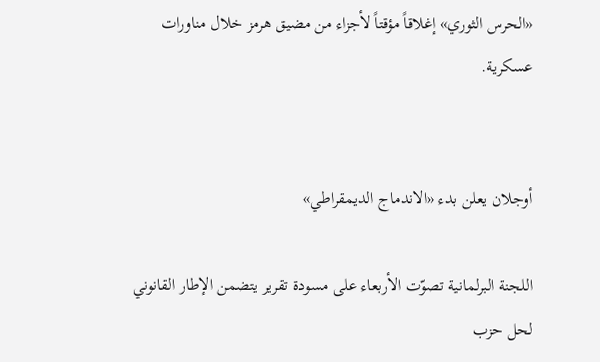«الحرس الثوري» إغلاقاً مؤقتاً لأجزاء من مضيق هرمز خلال مناورات عسكرية.


أوجلان يعلن بدء «الاندماج الديمقراطي»

اللجنة البرلمانية تصوّت الأربعاء على مسودة تقرير يتضمن الإطار القانوني لحل حزب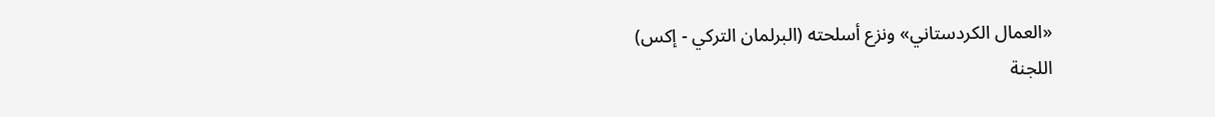«العمال الكردستاني» ونزع أسلحته (البرلمان التركي - إكس)
اللجنة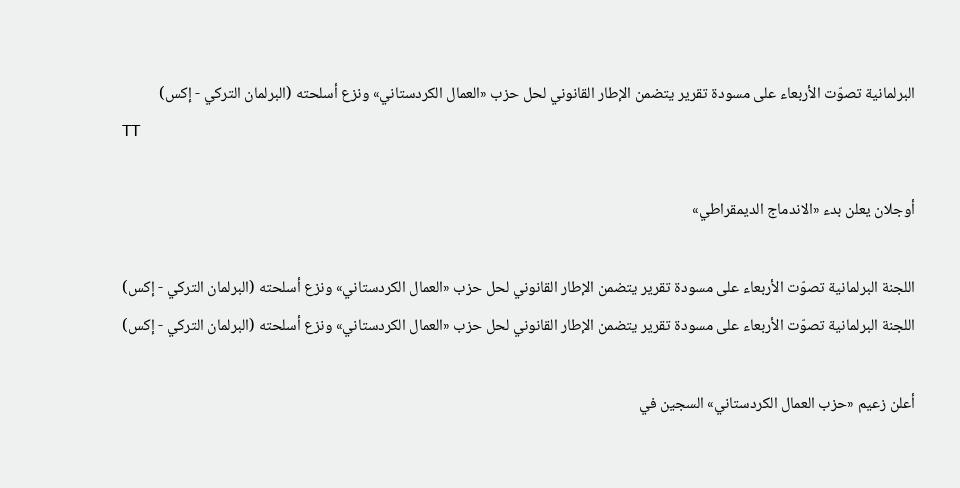البرلمانية تصوّت الأربعاء على مسودة تقرير يتضمن الإطار القانوني لحل حزب «العمال الكردستاني» ونزع أسلحته (البرلمان التركي - إكس)
TT

أوجلان يعلن بدء «الاندماج الديمقراطي»

اللجنة البرلمانية تصوّت الأربعاء على مسودة تقرير يتضمن الإطار القانوني لحل حزب «العمال الكردستاني» ونزع أسلحته (البرلمان التركي - إكس)
اللجنة البرلمانية تصوّت الأربعاء على مسودة تقرير يتضمن الإطار القانوني لحل حزب «العمال الكردستاني» ونزع أسلحته (البرلمان التركي - إكس)

أعلن زعيم «حزب العمال الكردستاني» السجين في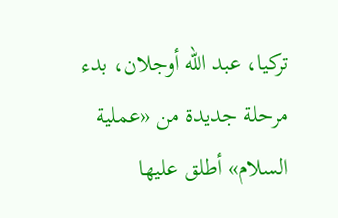تركيا، عبد الله أوجلان، بدء مرحلة جديدة من «عملية السلام» أطلق عليها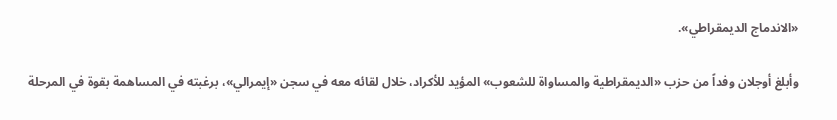«الاندماج الديمقراطي».

وأبلغ أوجلان وفداً من حزب «الديمقراطية والمساواة للشعوب» المؤيد للأكراد، خلال لقائه معه في سجن «إيمرالي»، برغبته في المساهمة بقوة في المرحلة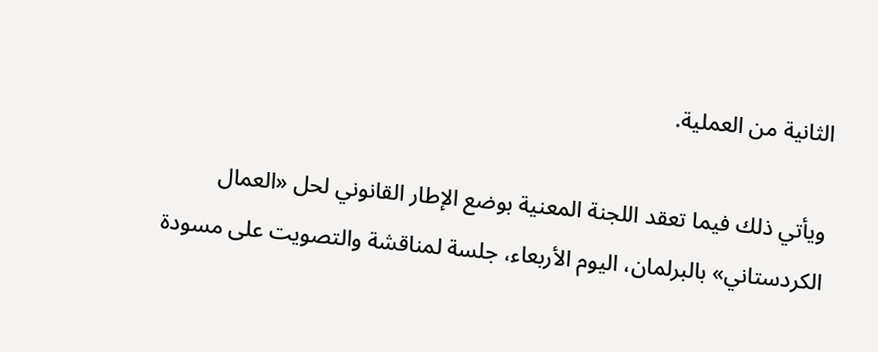الثانية من العملية.

ويأتي ذلك فيما تعقد اللجنة المعنية بوضع الإطار القانوني لحل «العمال الكردستاني» بالبرلمان، اليوم الأربعاء، جلسة لمناقشة والتصويت على مسودة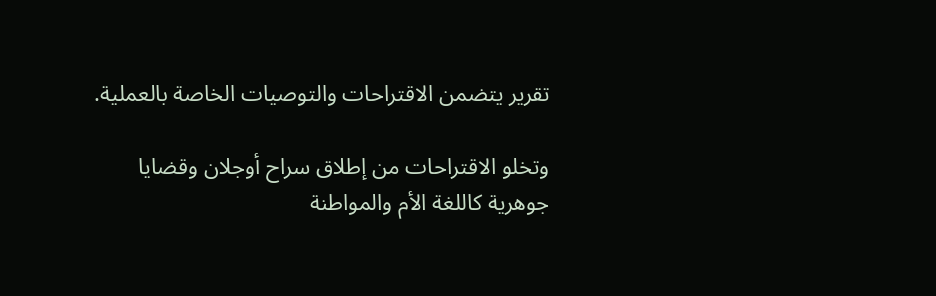تقرير يتضمن الاقتراحات والتوصيات الخاصة بالعملية.

وتخلو الاقتراحات من إطلاق سراح أوجلان وقضايا جوهرية كاللغة الأم والمواطنة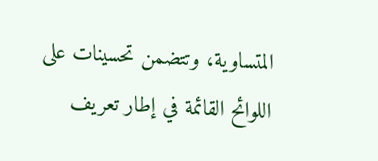المتساوية، وتتضمن تحسينات على اللوائح القائمة في إطار تعريف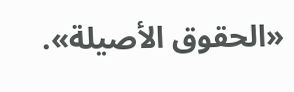«الحقوق الأصيلة».